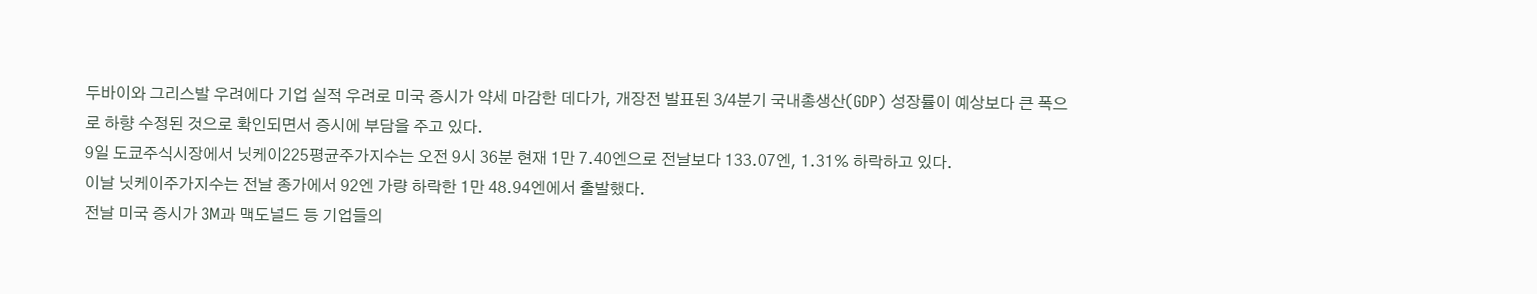두바이와 그리스발 우려에다 기업 실적 우려로 미국 증시가 약세 마감한 데다가, 개장전 발표된 3/4분기 국내총생산(GDP) 성장률이 예상보다 큰 폭으로 하향 수정된 것으로 확인되면서 증시에 부담을 주고 있다.
9일 도쿄주식시장에서 닛케이225평균주가지수는 오전 9시 36분 현재 1만 7.40엔으로 전날보다 133.07엔, 1.31% 하락하고 있다.
이날 닛케이주가지수는 전날 종가에서 92엔 가량 하락한 1만 48.94엔에서 출발했다.
전날 미국 증시가 3M과 맥도널드 등 기업들의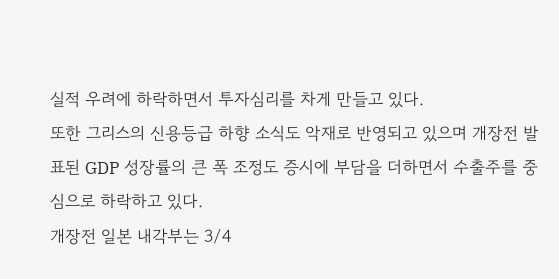실적 우려에 하락하면서 투자심리를 차게 만들고 있다.
또한 그리스의 신용등급 하향 소식도 악재로 반영되고 있으며 개장전 발표된 GDP 성장률의 큰 폭 조정도 증시에 부담을 더하면서 수출주를 중심으로 하락하고 있다.
개장전 일본 내각부는 3/4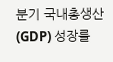분기 국내총생산(GDP) 성장률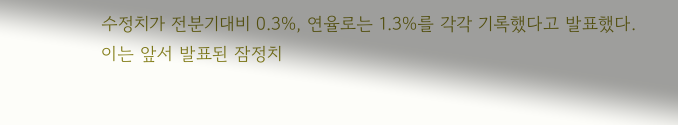수정치가 전분기대비 0.3%, 연율로는 1.3%를 각각 기록했다고 발표했다.
이는 앞서 발표된 잠정치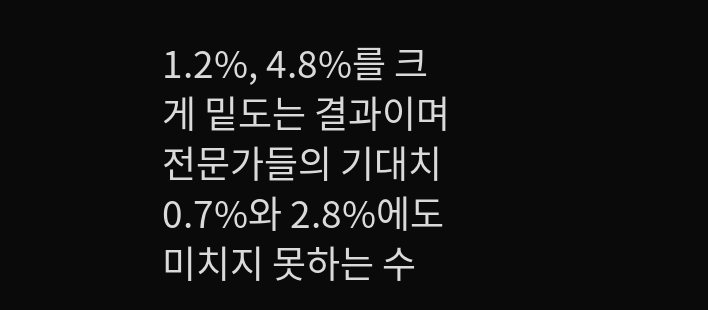1.2%, 4.8%를 크게 밑도는 결과이며 전문가들의 기대치 0.7%와 2.8%에도 미치지 못하는 수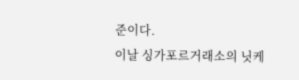준이다.
이날 싱가포르거래소의 닛케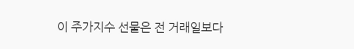이 주가지수 선물은 전 거래일보다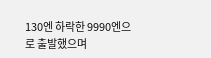130엔 하락한 9990엔으로 출발했으며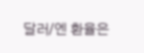달러/엔 환율은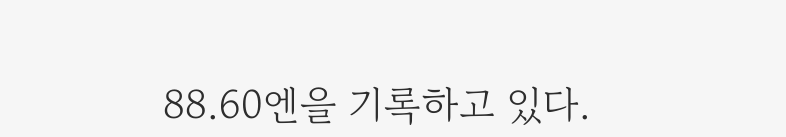88.60엔을 기록하고 있다.